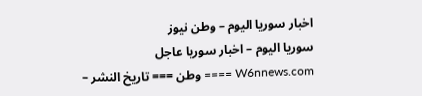اخبار سوريا اليوم – وطن نيوز
سوريا اليوم – اخبار سوريا عاجل
W6nnews.com ==== وطن === تاريخ النشر –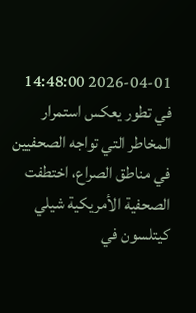2026-04-01 14:48:00
في تطور يعكس استمرار المخاطر التي تواجه الصحفيين في مناطق الصراع، اختطفت الصحفية الأمريكية شيلي كيتلسون في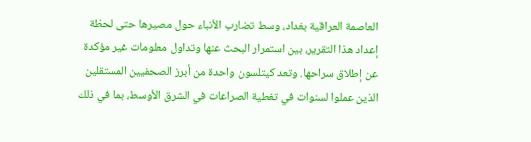العاصمة العراقية بغداد، وسط تضارب الأنباء حول مصيرها حتى لحظة إعداد هذا التقرير، بين استمرار البحث عنها وتداول معلومات غير مؤكدة عن إطلاق سراحها. وتعد كيتلسون واحدة من أبرز الصحفيين المستقلين الذين عملوا لسنوات في تغطية الصراعات في الشرق الأوسط، بما في ذلك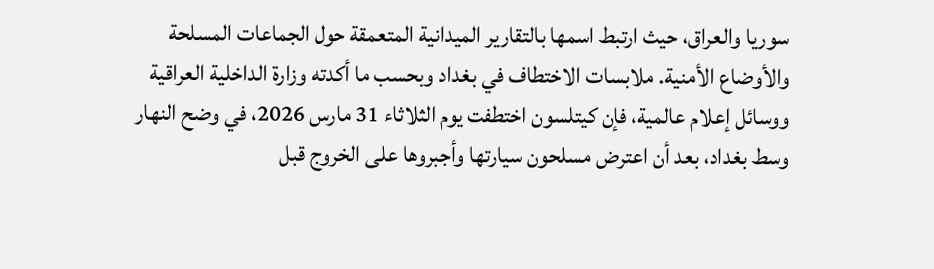سوريا والعراق، حيث ارتبط اسمها بالتقارير الميدانية المتعمقة حول الجماعات المسلحة والأوضاع الأمنية. ملابسات الاختطاف في بغداد وبحسب ما أكدته وزارة الداخلية العراقية ووسائل إعلام عالمية، فإن كيتلسون اختطفت يوم الثلاثاء 31 مارس 2026، في وضح النهار وسط بغداد، بعد أن اعترض مسلحون سيارتها وأجبروها على الخروج قبل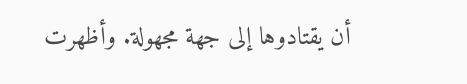أن يقتادوها إلى جهة مجهولة. وأظهرت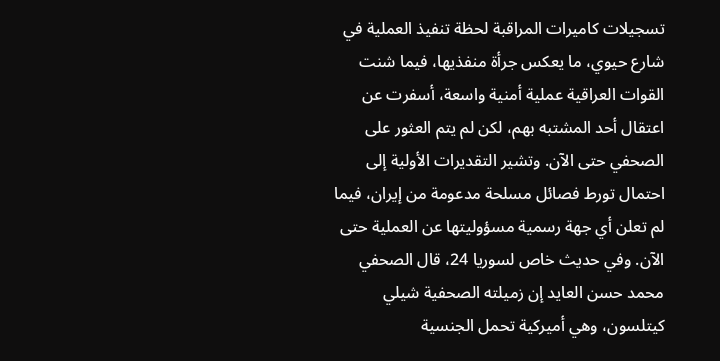تسجيلات كاميرات المراقبة لحظة تنفيذ العملية في شارع حيوي، ما يعكس جرأة منفذيها، فيما شنت القوات العراقية عملية أمنية واسعة، أسفرت عن اعتقال أحد المشتبه بهم، لكن لم يتم العثور على الصحفي حتى الآن. وتشير التقديرات الأولية إلى احتمال تورط فصائل مسلحة مدعومة من إيران، فيما لم تعلن أي جهة رسمية مسؤوليتها عن العملية حتى الآن. وفي حديث خاص لسوريا 24، قال الصحفي محمد حسن العايد إن زميلته الصحفية شيلي كيتلسون، وهي أميركية تحمل الجنسية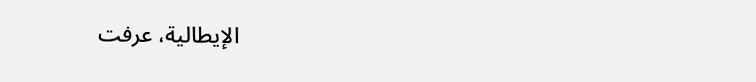الإيطالية، عرفت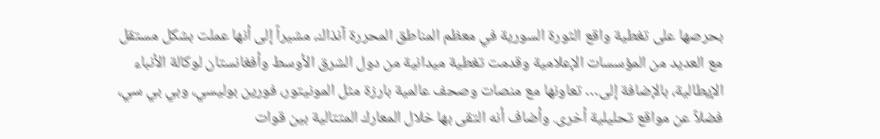بحرصها على تغطية واقع الثورة السورية في معظم المناطق المحررة آنذاك، مشيراً إلى أنها عملت بشكل مستقل مع العديد من المؤسسات الإعلامية وقدمت تغطية ميدانية من دول الشرق الأوسط وأفغانستان لوكالة الأنباء الإيطالية، بالإضافة إلى… تعاونها مع منصات وصحف عالمية بارزة مثل المونيتور، فورين بوليسي، وبي بي سي، فضلاً عن مواقع تحليلية أخرى. وأضاف أنه التقى بها خلال المعارك المتتالية بين قوات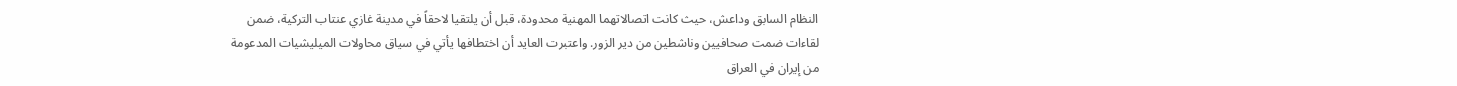النظام السابق وداعش، حيث كانت اتصالاتهما المهنية محدودة، قبل أن يلتقيا لاحقاً في مدينة غازي عنتاب التركية، ضمن لقاءات ضمت صحافيين وناشطين من دير الزور. واعتبرت العايد أن اختطافها يأتي في سياق محاولات الميليشيات المدعومة من إيران في العراق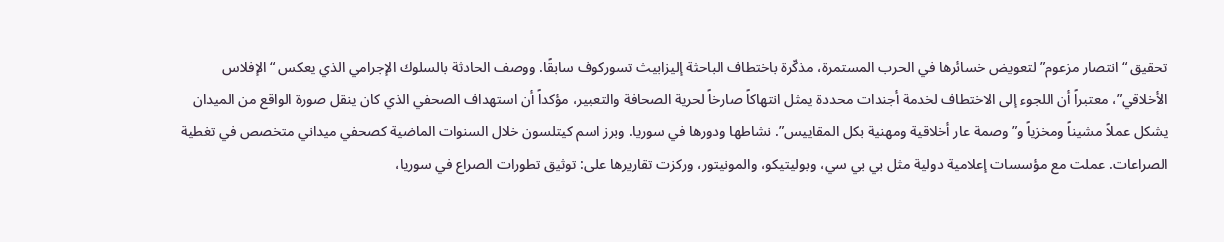تحقيق “انتصار مزعوم” لتعويض خسائرها في الحرب المستمرة، مذكّرة باختطاف الباحثة إليزابيث تسوركوف سابقًا. ووصف الحادثة بالسلوك الإجرامي الذي يعكس “الإفلاس الأخلاقي”، معتبراً أن اللجوء إلى الاختطاف لخدمة أجندات محددة يمثل انتهاكاً صارخاً لحرية الصحافة والتعبير، مؤكداً أن استهداف الصحفي الذي كان ينقل صورة الواقع من الميدان يشكل عملاً مشيناً ومخزياً و”وصمة عار أخلاقية ومهنية بكل المقاييس”. نشاطها ودورها في سوريا. وبرز اسم كيتلسون خلال السنوات الماضية كصحفي ميداني متخصص في تغطية الصراعات. عملت مع مؤسسات إعلامية دولية مثل بي بي سي، وبوليتيكو، والمونيتور، وركزت تقاريرها على: توثيق تطورات الصراع في سوريا،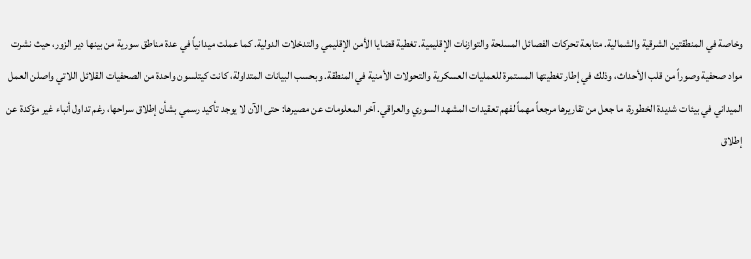وخاصة في المنطقتين الشرقية والشمالية. متابعة تحركات الفصائل المسلحة والتوازنات الإقليمية. تغطية قضايا الأمن الإقليمي والتدخلات الدولية. كما عملت ميدانياً في عدة مناطق سورية من بينها دير الزور، حيث نشرت مواد صحفية وصوراً من قلب الأحداث، وذلك في إطار تغطيتها المستمرة للعمليات العسكرية والتحولات الأمنية في المنطقة. وبحسب البيانات المتداولة، كانت كيتلسون واحدة من الصحفيات القلائل اللاتي واصلن العمل الميداني في بيئات شديدة الخطورة، ما جعل من تقاريرها مرجعاً مهماً لفهم تعقيدات المشهد السوري والعراقي. آخر المعلومات عن مصيرها: حتى الآن لا يوجد تأكيد رسمي بشأن إطلاق سراحها، رغم تداول أنباء غير مؤكدة عن إطلاق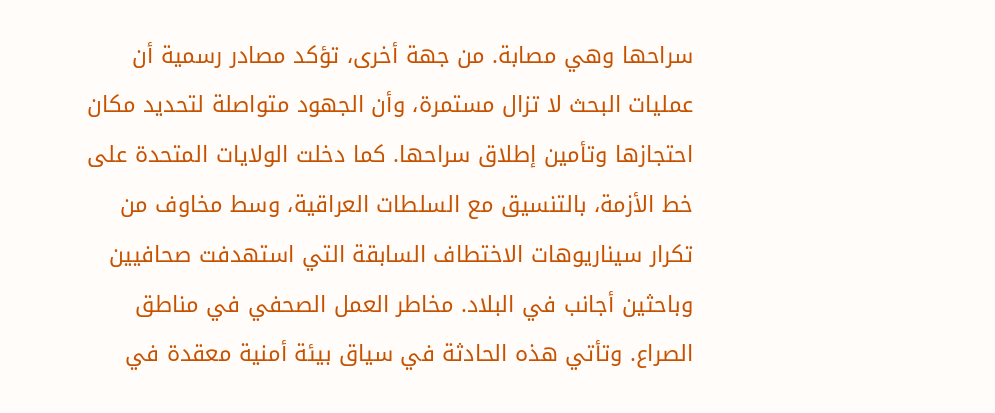سراحها وهي مصابة. من جهة أخرى، تؤكد مصادر رسمية أن عمليات البحث لا تزال مستمرة، وأن الجهود متواصلة لتحديد مكان احتجازها وتأمين إطلاق سراحها. كما دخلت الولايات المتحدة على خط الأزمة، بالتنسيق مع السلطات العراقية، وسط مخاوف من تكرار سيناريوهات الاختطاف السابقة التي استهدفت صحافيين وباحثين أجانب في البلاد. مخاطر العمل الصحفي في مناطق الصراع. وتأتي هذه الحادثة في سياق بيئة أمنية معقدة في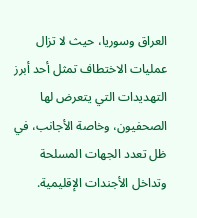العراق وسوريا، حيث لا تزال عمليات الاختطاف تمثل أحد أبرز التهديدات التي يتعرض لها الصحفيون، وخاصة الأجانب، في ظل تعدد الجهات المسلحة وتداخل الأجندات الإقليمية.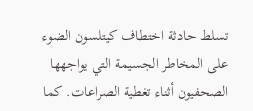تسلط حادثة اختطاف كيتلسون الضوء على المخاطر الجسيمة التي يواجهها الصحفيون أثناء تغطية الصراعات. كما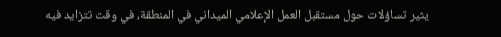يثير تساؤلات حول مستقبل العمل الإعلامي الميداني في المنطقة، في وقت تتزايد فيه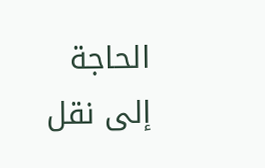الحاجة إلى نقل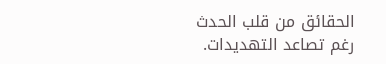الحقائق من قلب الحدث رغم تصاعد التهديدات.